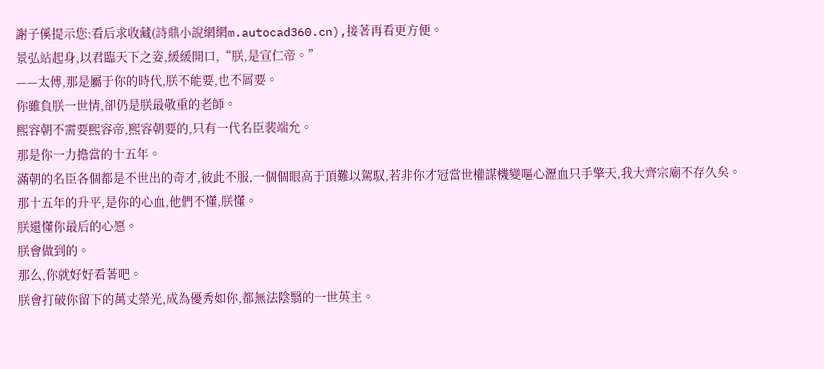謝子傒提示您:看后求收藏(詩鼎小說網網m.autocad360.cn),接著再看更方便。
景弘站起身,以君臨天下之姿,緩緩開口,“朕,是宣仁帝。”
——太傅,那是屬于你的時代,朕不能要,也不屑要。
你雖負朕一世情,卻仍是朕最敬重的老師。
熙容朝不需要熙容帝,熙容朝要的,只有一代名臣裴端允。
那是你一力擔當的十五年。
滿朝的名臣各個都是不世出的奇才,彼此不服,一個個眼高于頂難以駕馭,若非你才冠當世權謀機變嘔心瀝血只手擎天,我大齊宗廟不存久矣。
那十五年的升平,是你的心血,他們不懂,朕懂。
朕還懂你最后的心愿。
朕會做到的。
那么,你就好好看著吧。
朕會打破你留下的萬丈榮光,成為優秀如你,都無法陰翳的一世英主。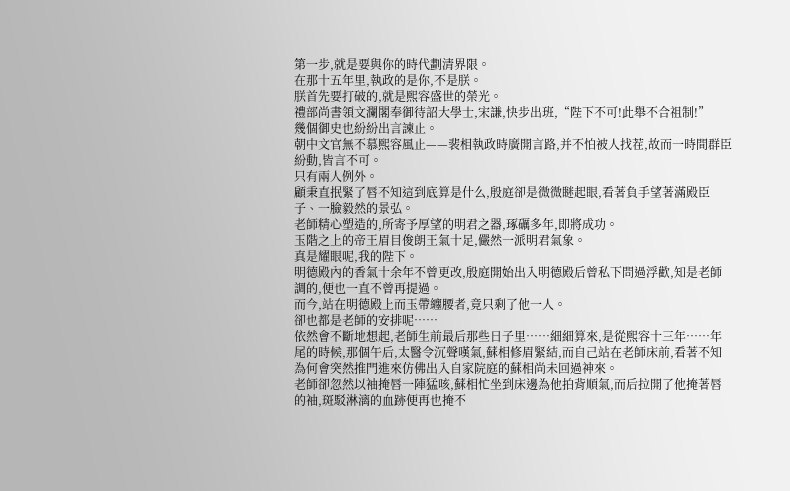第一步,就是要與你的時代劃清界限。
在那十五年里,執政的是你,不是朕。
朕首先要打破的,就是熙容盛世的榮光。
禮部尚書領文瀾閣奉御待詔大學士,宋謙,快步出班,“陛下不可!此舉不合祖制!”
幾個御史也紛紛出言諫止。
朝中文官無不慕熙容風止——裴相執政時廣開言路,并不怕被人找茬,故而一時間群臣紛動,皆言不可。
只有兩人例外。
顧秉直抿緊了唇不知這到底算是什么,殷庭卻是微微瞇起眼,看著負手望著滿殿臣子、一臉毅然的景弘。
老師精心塑造的,所寄予厚望的明君之器,琢礪多年,即將成功。
玉階之上的帝王眉目俊朗王氣十足,儼然一派明君氣象。
真是耀眼呢,我的陛下。
明德殿內的香氣十余年不曾更改,殷庭開始出入明德殿后曾私下問過浮歡,知是老師調的,便也一直不曾再提過。
而今,站在明德殿上而玉帶纏腰者,竟只剩了他一人。
卻也都是老師的安排呢……
依然會不斷地想起,老師生前最后那些日子里……細細算來,是從熙容十三年……年尾的時候,那個午后,太醫令沉聲嘆氣,蘇相修眉緊結,而自己站在老師床前,看著不知為何會突然推門進來仿佛出入自家院庭的蘇相尚未回過神來。
老師卻忽然以袖掩唇一陣猛咳,蘇相忙坐到床邊為他拍背順氣,而后拉開了他掩著唇的袖,斑駁淋漓的血跡便再也掩不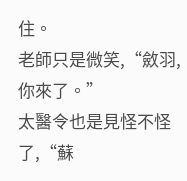住。
老師只是微笑,“斂羽,你來了。”
太醫令也是見怪不怪了,“蘇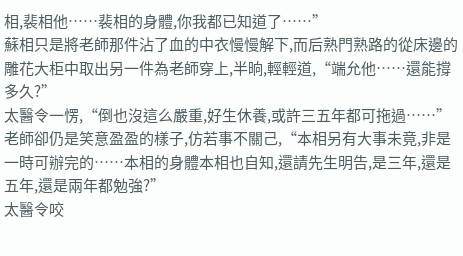相,裴相他……裴相的身體,你我都已知道了……”
蘇相只是將老師那件沾了血的中衣慢慢解下,而后熟門熟路的從床邊的雕花大柜中取出另一件為老師穿上,半晌,輕輕道,“端允他……還能撐多久?”
太醫令一愣,“倒也沒這么嚴重,好生休養,或許三五年都可拖過……”
老師卻仍是笑意盈盈的樣子,仿若事不關己,“本相另有大事未竟,非是一時可辦完的……本相的身體本相也自知,還請先生明告,是三年,還是五年,還是兩年都勉強?”
太醫令咬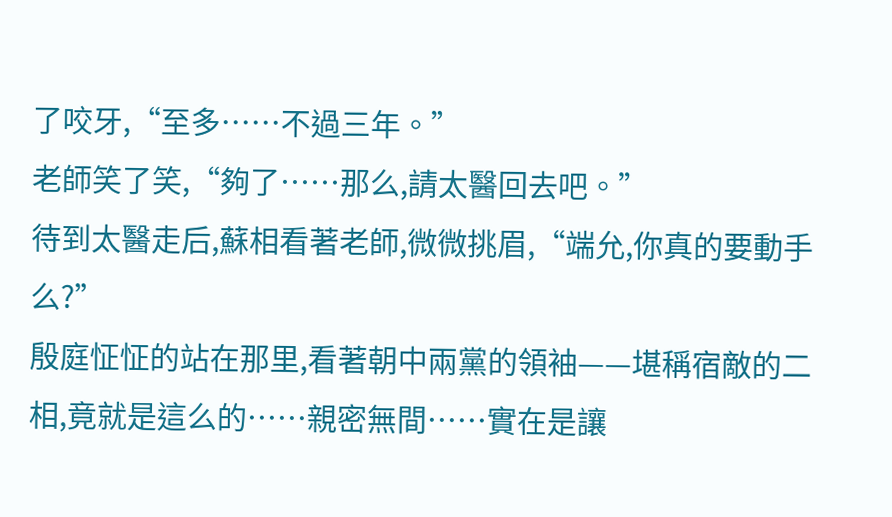了咬牙,“至多……不過三年。”
老師笑了笑,“夠了……那么,請太醫回去吧。”
待到太醫走后,蘇相看著老師,微微挑眉,“端允,你真的要動手么?”
殷庭怔怔的站在那里,看著朝中兩黨的領袖——堪稱宿敵的二相,竟就是這么的……親密無間……實在是讓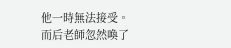他一時無法接受。
而后老師忽然喚了